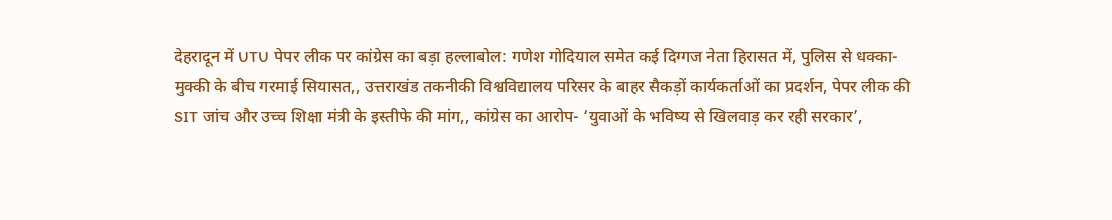देहरादून में UTU पेपर लीक पर कांग्रेस का बड़ा हल्लाबोल: गणेश गोदियाल समेत कई दिग्गज नेता हिरासत में, पुलिस से धक्का-मुक्की के बीच गरमाई सियासत,, उत्तराखंड तकनीकी विश्वविद्यालय परिसर के बाहर सैकड़ों कार्यकर्ताओं का प्रदर्शन, पेपर लीक की SIT जांच और उच्च शिक्षा मंत्री के इस्तीफे की मांग,, कांग्रेस का आरोप- ‘युवाओं के भविष्य से खिलवाड़ कर रही सरकार’,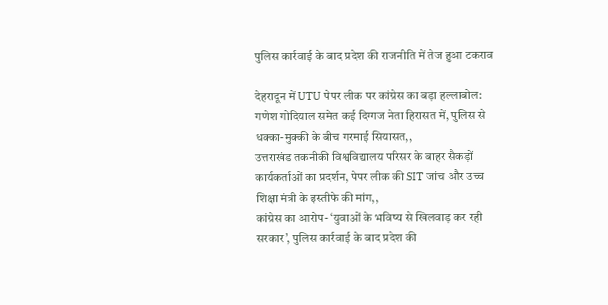पुलिस कार्रवाई के बाद प्रदेश की राजनीति में तेज हुआ टकराव

देहरादून में UTU पेपर लीक पर कांग्रेस का बड़ा हल्लाबोल: गणेश गोदियाल समेत कई दिग्गज नेता हिरासत में, पुलिस से धक्का-मुक्की के बीच गरमाई सियासत,,
उत्तराखंड तकनीकी विश्वविद्यालय परिसर के बाहर सैकड़ों कार्यकर्ताओं का प्रदर्शन, पेपर लीक की SIT जांच और उच्च शिक्षा मंत्री के इस्तीफे की मांग,,
कांग्रेस का आरोप- ‘युवाओं के भविष्य से खिलवाड़ कर रही सरकार’, पुलिस कार्रवाई के बाद प्रदेश की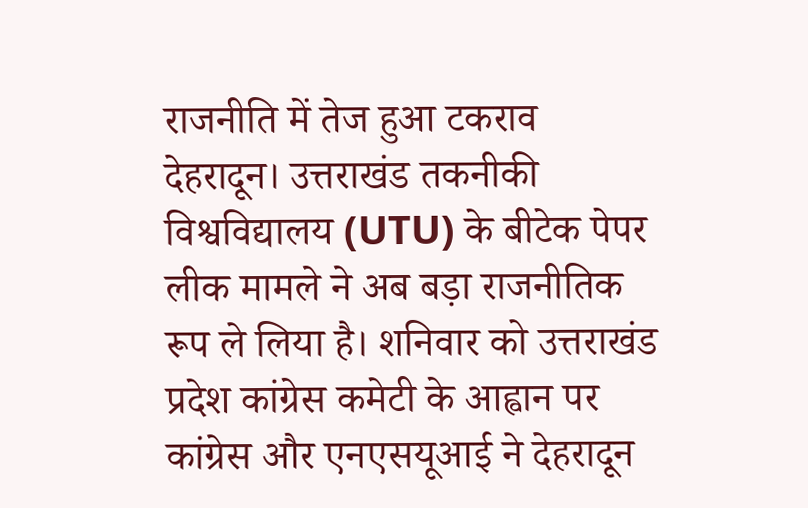राजनीति में तेज हुआ टकराव
देहरादून। उत्तराखंड तकनीकी विश्वविद्यालय (UTU) के बीटेक पेपर लीक मामले ने अब बड़ा राजनीतिक रूप ले लिया है। शनिवार को उत्तराखंड प्रदेश कांग्रेस कमेटी के आह्वान पर कांग्रेस और एनएसयूआई ने देहरादून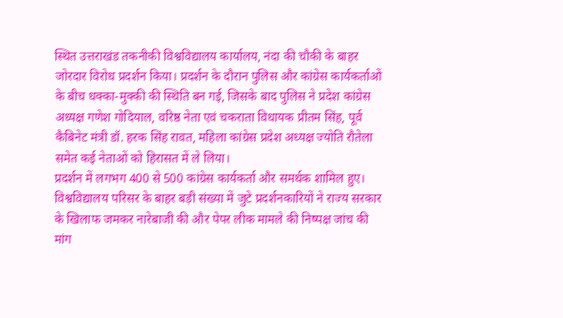स्थित उत्तराखंड तकनीकी विश्वविद्यालय कार्यालय, नंदा की चौकी के बाहर जोरदार विरोध प्रदर्शन किया। प्रदर्शन के दौरान पुलिस और कांग्रेस कार्यकर्ताओं के बीच धक्का-मुक्की की स्थिति बन गई, जिसके बाद पुलिस ने प्रदेश कांग्रेस अध्यक्ष गणेश गोदियाल, वरिष्ठ नेता एवं चकराता विधायक प्रीतम सिंह, पूर्व कैबिनेट मंत्री डॉ. हरक सिंह रावत, महिला कांग्रेस प्रदेश अध्यक्ष ज्योति रौतेला समेत कई नेताओं को हिरासत में ले लिया।
प्रदर्शन में लगभग 400 से 500 कांग्रेस कार्यकर्ता और समर्थक शामिल हुए। विश्वविद्यालय परिसर के बाहर बड़ी संख्या में जुटे प्रदर्शनकारियों ने राज्य सरकार के खिलाफ जमकर नारेबाजी की और पेपर लीक मामले की निष्पक्ष जांच की मांग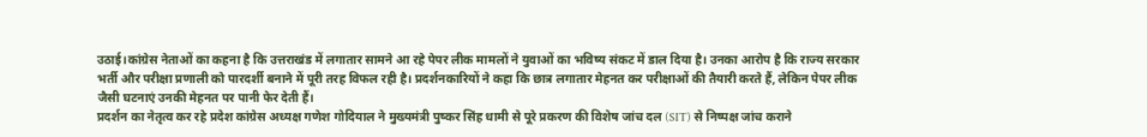उठाई।कांग्रेस नेताओं का कहना है कि उत्तराखंड में लगातार सामने आ रहे पेपर लीक मामलों ने युवाओं का भविष्य संकट में डाल दिया है। उनका आरोप है कि राज्य सरकार भर्ती और परीक्षा प्रणाली को पारदर्शी बनाने में पूरी तरह विफल रही है। प्रदर्शनकारियों ने कहा कि छात्र लगातार मेहनत कर परीक्षाओं की तैयारी करते हैं, लेकिन पेपर लीक जैसी घटनाएं उनकी मेहनत पर पानी फेर देती हैं।
प्रदर्शन का नेतृत्व कर रहे प्रदेश कांग्रेस अध्यक्ष गणेश गोदियाल ने मुख्यमंत्री पुष्कर सिंह धामी से पूरे प्रकरण की विशेष जांच दल (SIT) से निष्पक्ष जांच कराने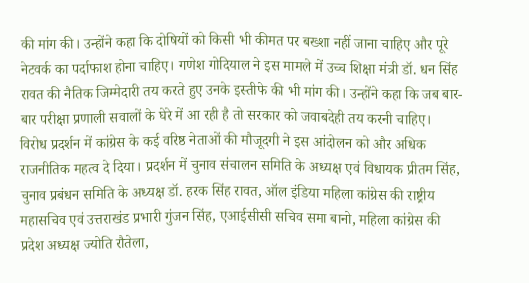की मांग की। उन्होंने कहा कि दोषियों को किसी भी कीमत पर बख्शा नहीं जाना चाहिए और पूरे नेटवर्क का पर्दाफाश होना चाहिए। गणेश गोदियाल ने इस मामले में उच्च शिक्षा मंत्री डॉ. धन सिंह रावत की नैतिक जिम्मेदारी तय करते हुए उनके इस्तीफे की भी मांग की। उन्होंने कहा कि जब बार-बार परीक्षा प्रणाली सवालों के घेरे में आ रही है तो सरकार को जवाबदेही तय करनी चाहिए।
विरोध प्रदर्शन में कांग्रेस के कई वरिष्ठ नेताओं की मौजूदगी ने इस आंदोलन को और अधिक राजनीतिक महत्व दे दिया। प्रदर्शन में चुनाव संचालन समिति के अध्यक्ष एवं विधायक प्रीतम सिंह, चुनाव प्रबंधन समिति के अध्यक्ष डॉ. हरक सिंह रावत, ऑल इंडिया महिला कांग्रेस की राष्ट्रीय महासचिव एवं उत्तराखंड प्रभारी गुंजन सिंह, एआईसीसी सचिव समा बानो, महिला कांग्रेस की प्रदेश अध्यक्ष ज्योति रौतेला,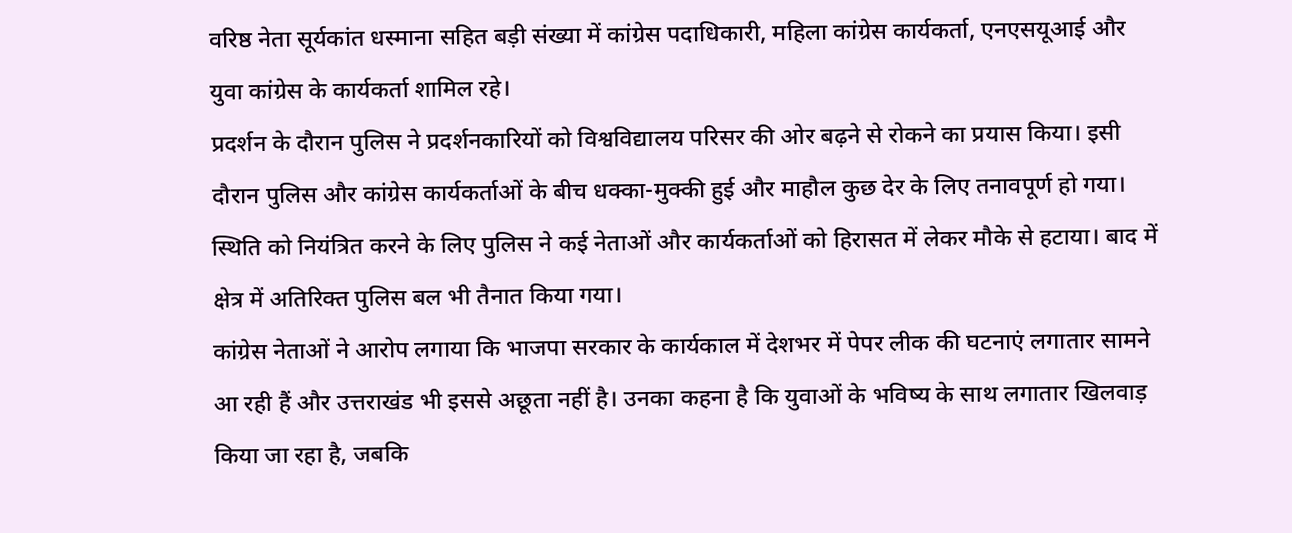वरिष्ठ नेता सूर्यकांत धस्माना सहित बड़ी संख्या में कांग्रेस पदाधिकारी, महिला कांग्रेस कार्यकर्ता, एनएसयूआई और युवा कांग्रेस के कार्यकर्ता शामिल रहे।
प्रदर्शन के दौरान पुलिस ने प्रदर्शनकारियों को विश्वविद्यालय परिसर की ओर बढ़ने से रोकने का प्रयास किया। इसी दौरान पुलिस और कांग्रेस कार्यकर्ताओं के बीच धक्का-मुक्की हुई और माहौल कुछ देर के लिए तनावपूर्ण हो गया। स्थिति को नियंत्रित करने के लिए पुलिस ने कई नेताओं और कार्यकर्ताओं को हिरासत में लेकर मौके से हटाया। बाद में क्षेत्र में अतिरिक्त पुलिस बल भी तैनात किया गया।
कांग्रेस नेताओं ने आरोप लगाया कि भाजपा सरकार के कार्यकाल में देशभर में पेपर लीक की घटनाएं लगातार सामने आ रही हैं और उत्तराखंड भी इससे अछूता नहीं है। उनका कहना है कि युवाओं के भविष्य के साथ लगातार खिलवाड़ किया जा रहा है, जबकि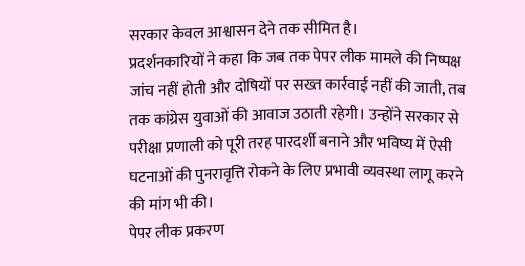सरकार केवल आश्वासन देने तक सीमित है।
प्रदर्शनकारियों ने कहा कि जब तक पेपर लीक मामले की निष्पक्ष जांच नहीं होती और दोषियों पर सख्त कार्रवाई नहीं की जाती, तब तक कांग्रेस युवाओं की आवाज उठाती रहेगी। उन्होंने सरकार से परीक्षा प्रणाली को पूरी तरह पारदर्शी बनाने और भविष्य में ऐसी घटनाओं की पुनरावृत्ति रोकने के लिए प्रभावी व्यवस्था लागू करने की मांग भी की।
पेपर लीक प्रकरण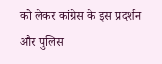को लेकर कांग्रेस के इस प्रदर्शन और पुलिस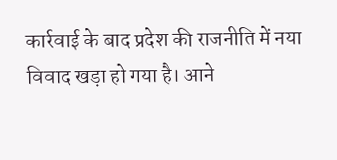कार्रवाई के बाद प्रदेश की राजनीति में नया विवाद खड़ा हो गया है। आने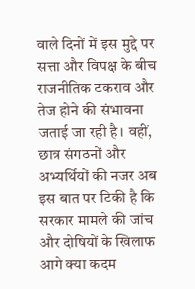वाले दिनों में इस मुद्दे पर सत्ता और विपक्ष के बीच राजनीतिक टकराव और तेज होने की संभावना जताई जा रही है। वहीं, छात्र संगठनों और अभ्यर्थियों की नजर अब इस बात पर टिकी है कि सरकार मामले की जांच और दोषियों के खिलाफ आगे क्या कदम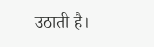उठाती है।